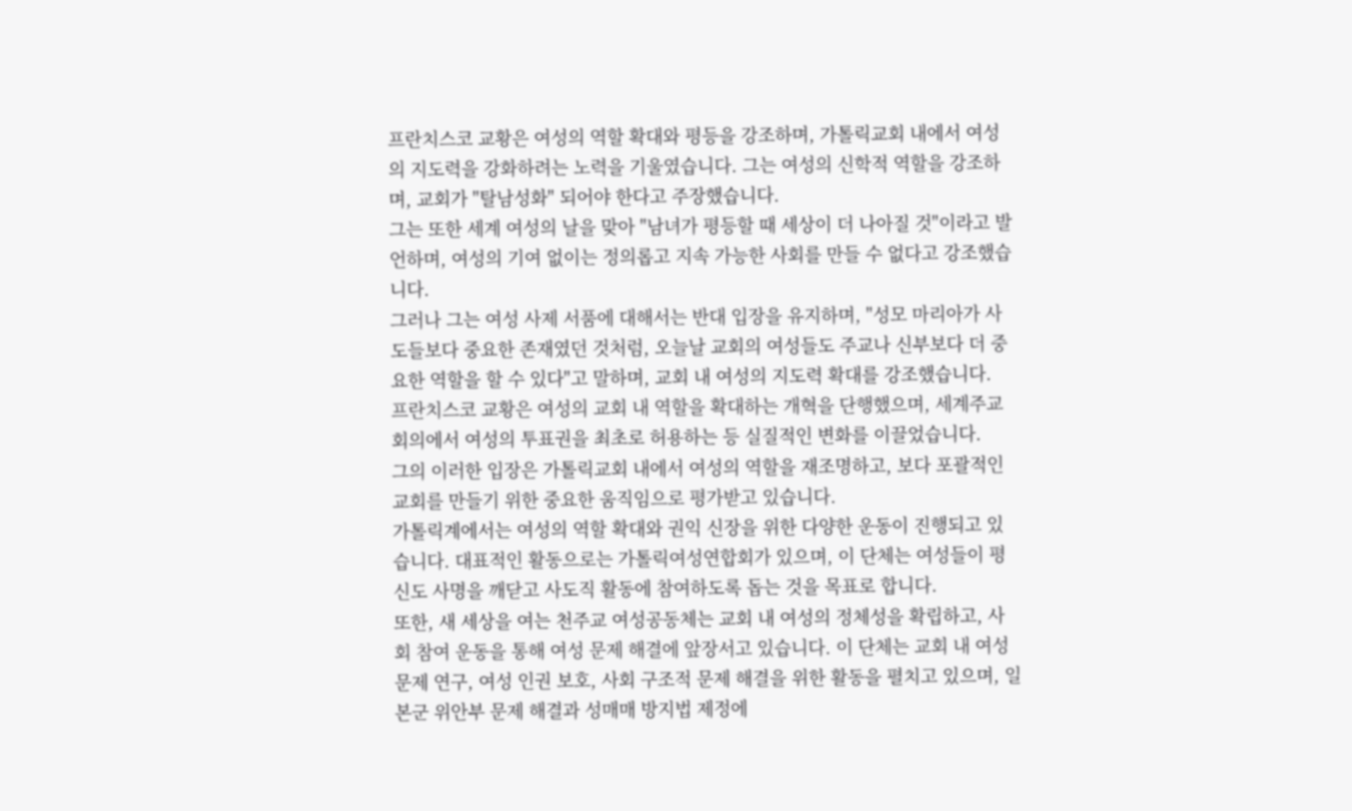프란치스코 교황은 여성의 역할 확대와 평등을 강조하며, 가톨릭교회 내에서 여성의 지도력을 강화하려는 노력을 기울였습니다. 그는 여성의 신학적 역할을 강조하며, 교회가 "탈남성화" 되어야 한다고 주장했습니다.
그는 또한 세계 여성의 날을 맞아 "남녀가 평등할 때 세상이 더 나아질 것"이라고 발언하며, 여성의 기여 없이는 정의롭고 지속 가능한 사회를 만들 수 없다고 강조했습니다.
그러나 그는 여성 사제 서품에 대해서는 반대 입장을 유지하며, "성모 마리아가 사도들보다 중요한 존재였던 것처럼, 오늘날 교회의 여성들도 주교나 신부보다 더 중요한 역할을 할 수 있다"고 말하며, 교회 내 여성의 지도력 확대를 강조했습니다.
프란치스코 교황은 여성의 교회 내 역할을 확대하는 개혁을 단행했으며, 세계주교회의에서 여성의 투표권을 최초로 허용하는 등 실질적인 변화를 이끌었습니다.
그의 이러한 입장은 가톨릭교회 내에서 여성의 역할을 재조명하고, 보다 포괄적인 교회를 만들기 위한 중요한 움직임으로 평가받고 있습니다.
가톨릭계에서는 여성의 역할 확대와 권익 신장을 위한 다양한 운동이 진행되고 있습니다. 대표적인 활동으로는 가톨릭여성연합회가 있으며, 이 단체는 여성들이 평신도 사명을 깨닫고 사도직 활동에 참여하도록 돕는 것을 목표로 합니다.
또한, 새 세상을 여는 천주교 여성공동체는 교회 내 여성의 정체성을 확립하고, 사회 참여 운동을 통해 여성 문제 해결에 앞장서고 있습니다. 이 단체는 교회 내 여성 문제 연구, 여성 인권 보호, 사회 구조적 문제 해결을 위한 활동을 펼치고 있으며, 일본군 위안부 문제 해결과 성매매 방지법 제정에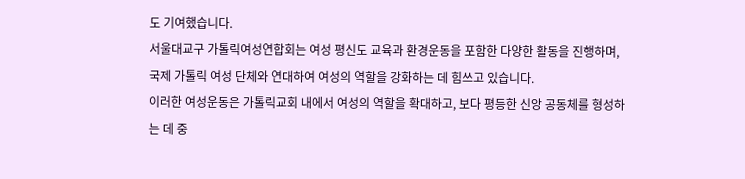도 기여했습니다.
서울대교구 가톨릭여성연합회는 여성 평신도 교육과 환경운동을 포함한 다양한 활동을 진행하며, 국제 가톨릭 여성 단체와 연대하여 여성의 역할을 강화하는 데 힘쓰고 있습니다.
이러한 여성운동은 가톨릭교회 내에서 여성의 역할을 확대하고, 보다 평등한 신앙 공동체를 형성하는 데 중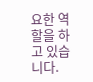요한 역할을 하고 있습니다.